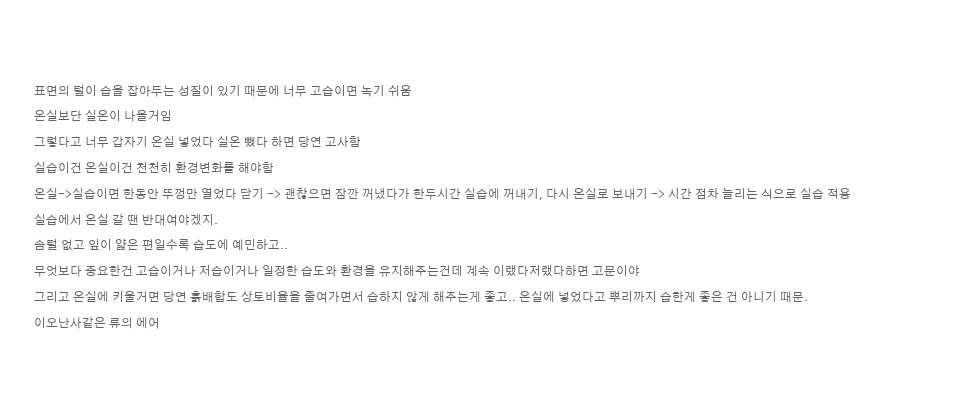표면의 털이 습을 잡아두는 성질이 있기 때문에 너무 고습이면 녹기 쉬움
온실보단 실온이 나을거임
그렇다고 너무 갑자기 온실 넣었다 실온 뺐다 하면 당연 고사함
실습이건 온실이건 천천히 환경변화를 해야함
온실->실습이면 한동안 뚜껑만 열었다 닫기 -> 괜찮으면 잠깐 꺼냈다가 한두시간 실습에 꺼내기, 다시 온실로 보내기 -> 시간 점차 늘리는 식으로 실습 적용
실습에서 온실 갈 땐 반대여야겠지.
솜털 없고 잎이 얇은 편일수록 습도에 예민하고..
무엇보다 중요한건 고습이거나 저습이거나 일정한 습도와 환경을 유지해주는건데 계속 이랬다저랬다하면 고문이야
그리고 온실에 키울거면 당연 흙배합도 상토비율을 줄여가면서 습하지 않게 해주는게 좋고.. 온실에 넣었다고 뿌리까지 습한게 좋은 건 아니기 때문.
이오난사같은 류의 에어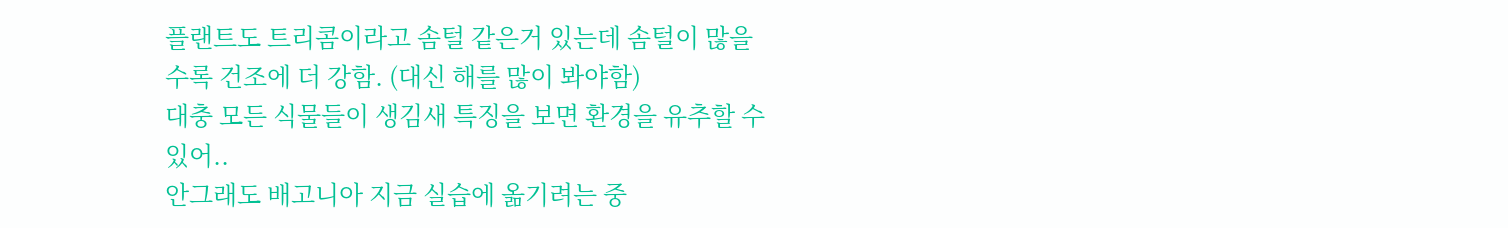플랜트도 트리콤이라고 솜털 같은거 있는데 솜털이 많을수록 건조에 더 강함. (대신 해를 많이 봐야함)
대충 모든 식물들이 생김새 특징을 보면 환경을 유추할 수 있어..
안그래도 배고니아 지금 실습에 옮기려는 중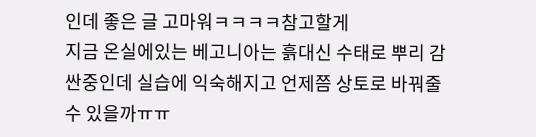인데 좋은 글 고마워ㅋㅋㅋㅋ참고할게
지금 온실에있는 베고니아는 흙대신 수태로 뿌리 감싼중인데 실습에 익숙해지고 언제쯤 상토로 바꿔줄 수 있을까ㅠㅠ